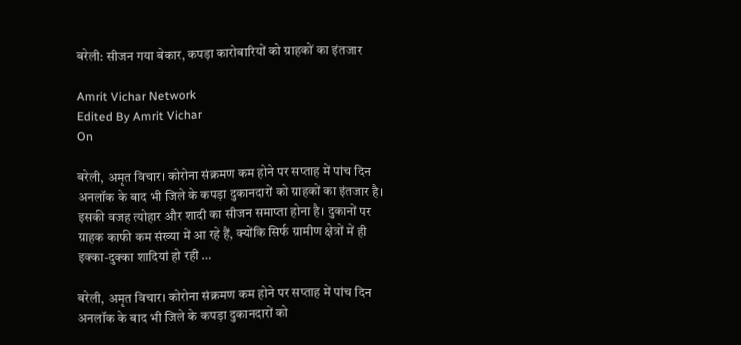बरेली: सीजन गया बेकार, कपड़ा कारोबारियों को ग्राहकों का इंतजार

Amrit Vichar Network
Edited By Amrit Vichar
On

बरेली, अमृत विचार। कोरोना संक्रमण कम होने पर सप्ताह में पांच दिन अनलॉक के बाद भी जिले के कपड़ा दुकानदारों को ग्राहकों का इंतजार है। इसकी वजह त्योहार और शादी का सीजन समाप्ता होना है। दुकानों पर ग्राहक काफी कम संख्या में आ रहे हैं, क्योंकि सिर्फ ग्रामीण क्षेत्रों में ही इक्का-दुक्का शादियां हो रही …

बरेली, अमृत विचार। कोरोना संक्रमण कम होने पर सप्ताह में पांच दिन अनलॉक के बाद भी जिले के कपड़ा दुकानदारों को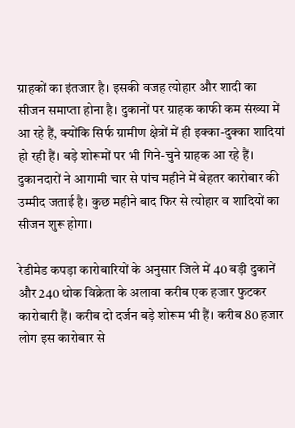ग्राहकों का इंतजार है। इसकी वजह त्योहार और शादी का सीजन समाप्ता होना है। दुकानों पर ग्राहक काफी कम संख्या में आ रहे हैं, क्योंकि सिर्फ ग्रामीण क्षेत्रों में ही इक्का-दुक्का शादियां हो रही हैं। बड़े शोरूमों पर भी गिने-चुने ग्राहक आ रहे हैं। दुकानदारों ने आगामी चार से पांच महीने में बेहतर कारोबार की उम्मीद जताई है। कुछ महीने बाद फिर से त्योहार व शादियों का सीजन शुरू होगा।

रेडीमेड कपड़ा कारोबारियों के अनुसार जिले में 40 बड़ी दुकानें और 240 थोक विक्रेता के अलावा करीब एक हजार फुटकर कारोबारी हैं। करीब दो दर्जन बड़े शोरूम भी हैं। करीब 80 हजार लोग इस कारोबार से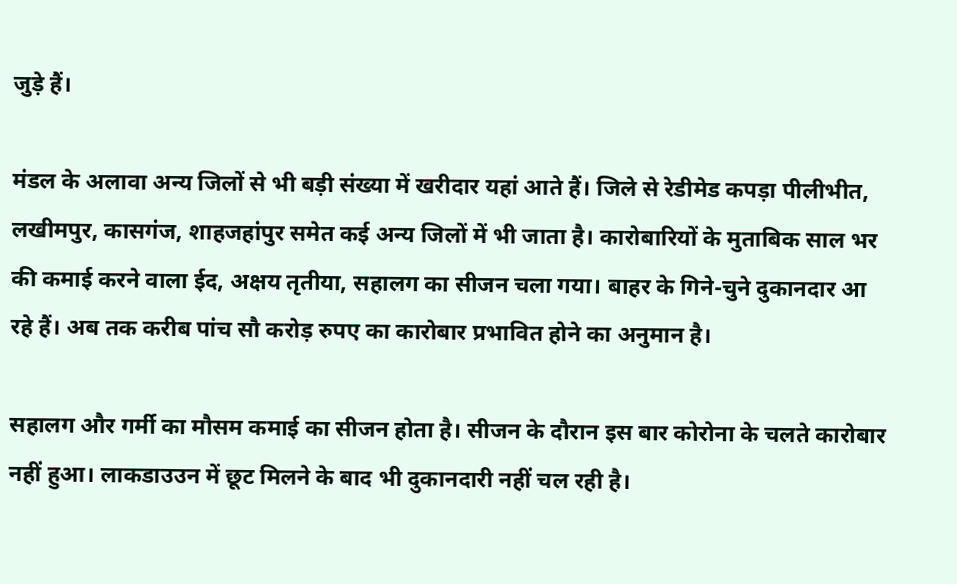जुड़े हैं।

मंडल के अलावा अन्य जिलों से भी बड़ी संख्या में खरीदार यहां आते हैं। जिले से रेडीमेड कपड़ा पीलीभीत, लखीमपुर, कासगंज, शाहजहांपुर समेत कई अन्य जिलों में भी जाता है। कारोबारियों के मुताबिक साल भर की कमाई करने वाला ईद, अक्षय तृतीया, सहालग का सीजन चला गया। बाहर के गिने-चुने दुकानदार आ रहे हैं। अब तक करीब पांच सौ करोड़ रुपए का कारोबार प्रभावित होने का अनुमान है।

सहालग और गर्मी का मौसम कमाई का सीजन होता है। सीजन के दौरान इस बार कोरोना के चलते कारोबार नहीं हुआ। लाकडाउउन में छूट मिलने के बाद भी दुकानदारी नहीं चल रही है।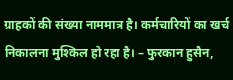ग्राहकों की संख्या नाममात्र है। कर्मचारियों का खर्च निकालना मुश्किल हो रहा है। – फुरकान हुसैन,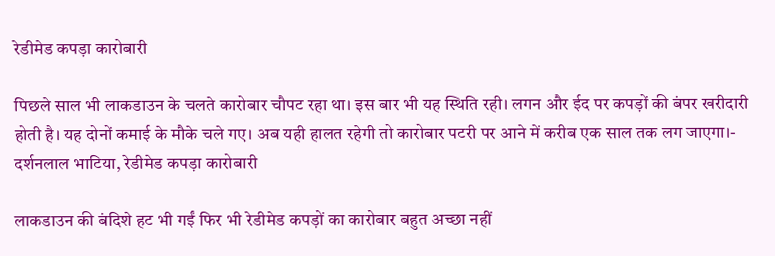रेडीमेड कपड़ा कारोबारी

पिछले साल भी लाकडाउन के चलते कारोबार चौपट रहा था। इस बार भी यह स्थिति रही। लगन और ईद पर कपड़ों की बंपर खरीदारी होती है। यह दोनों कमाई के मौके चले गए। अब यही हालत रहेगी तो कारोबार पटरी पर आने में करीब एक साल तक लग जाएगा।- दर्शनलाल भाटिया, रेडीमेड कपड़ा कारोबारी

लाकडाउन की बंदिशे हट भी गईं फिर भी रेडीमेड कपड़ों का कारोबार बहुत अच्छा नहीं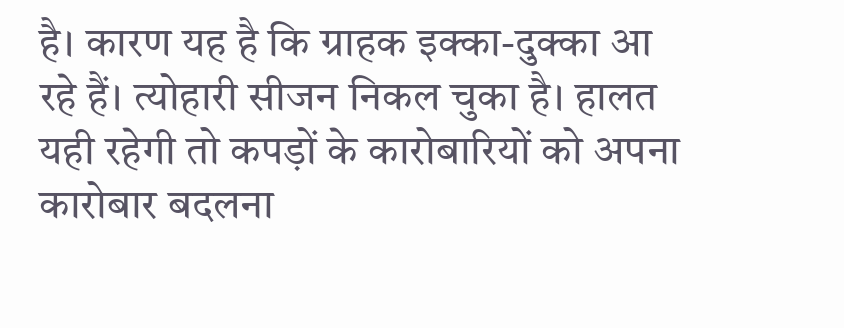है। कारण यह है कि ग्राहक इक्का-दुक्का आ रहे हैं। त्योहारी सीजन निकल चुका है। हालत यही रहेगी तो कपड़ों के कारोबारियों को अपना कारोबार बदलना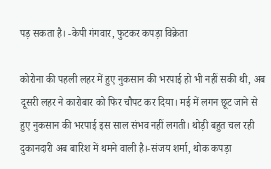पड़ सकता है। -केपी गंगवार, फुटकर कपड़ा विक्रेता

कोरोना की पहली लहर में हुए नुकसान की भरपाई हो भी नहीं सकी थी, अब दूसरी लहर ने कारोबार को फिर चौपट कर दिया। मई में लगन छूट जाने से हुए नुकसान की भरपाई इस साल संभव नहीं लगती। थोड़ी बहुत चल रही दुकानदारी अब बारिश में थमने वाली है।-संजय शर्मा, थोक कपड़ा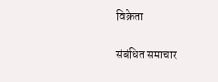विक्रेता

संबंधित समाचार